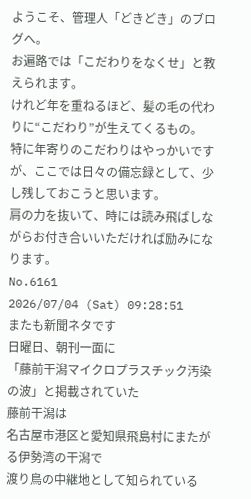ようこそ、管理人「どきどき」のブログへ。
お遍路では「こだわりをなくせ」と教えられます。
けれど年を重ねるほど、髪の毛の代わりに“こだわり”が生えてくるもの。
特に年寄りのこだわりはやっかいですが、ここでは日々の備忘録として、少し残しておこうと思います。
肩の力を抜いて、時には読み飛ばしながらお付き合いいただければ励みになります。
No.6161
2026/07/04 (Sat) 09:28:51
またも新聞ネタです
日曜日、朝刊一面に
「藤前干潟マイクロプラスチック汚染の波」と掲載されていた
藤前干潟は
名古屋市港区と愛知県飛島村にまたがる伊勢湾の干潟で
渡り鳥の中継地として知られている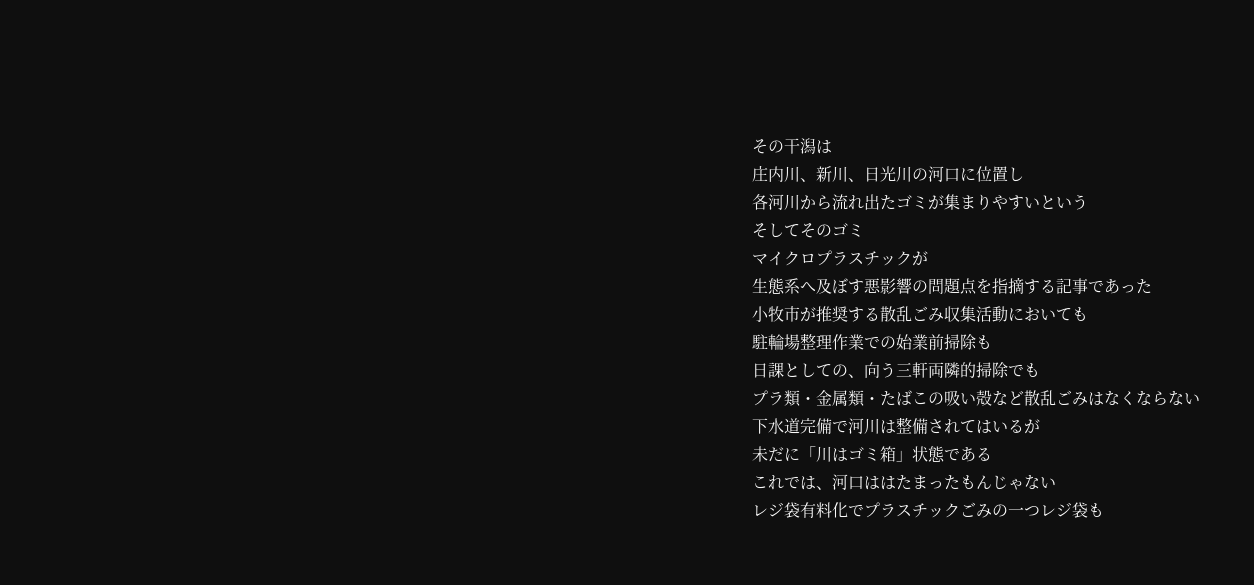その干潟は
庄内川、新川、日光川の河口に位置し
各河川から流れ出たゴミが集まりやすいという
そしてそのゴミ
マイクロプラスチックが
生態系へ及ぼす悪影響の問題点を指摘する記事であった
小牧市が推奨する散乱ごみ収集活動においても
駐輪場整理作業での始業前掃除も
日課としての、向う三軒両隣的掃除でも
プラ類・金属類・たばこの吸い殻など散乱ごみはなくならない
下水道完備で河川は整備されてはいるが
未だに「川はゴミ箱」状態である
これでは、河口ははたまったもんじゃない
レジ袋有料化でプラスチックごみの一つレジ袋も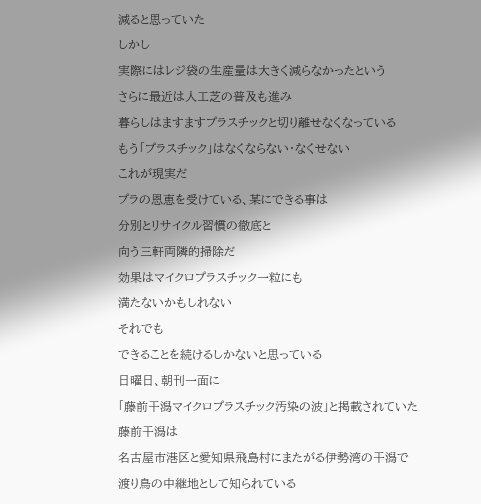減ると思っていた
しかし
実際にはレジ袋の生産量は大きく減らなかったという
さらに最近は人工芝の普及も進み
暮らしはますますプラスチックと切り離せなくなっている
もう「プラスチック」はなくならない・なくせない
これが現実だ
プラの恩恵を受けている、某にできる事は
分別とリサイクル習慣の徹底と
向う三軒両隣的掃除だ
効果はマイクロプラスチック一粒にも
満たないかもしれない
それでも
できることを続けるしかないと思っている
日曜日、朝刊一面に
「藤前干潟マイクロプラスチック汚染の波」と掲載されていた
藤前干潟は
名古屋市港区と愛知県飛島村にまたがる伊勢湾の干潟で
渡り鳥の中継地として知られている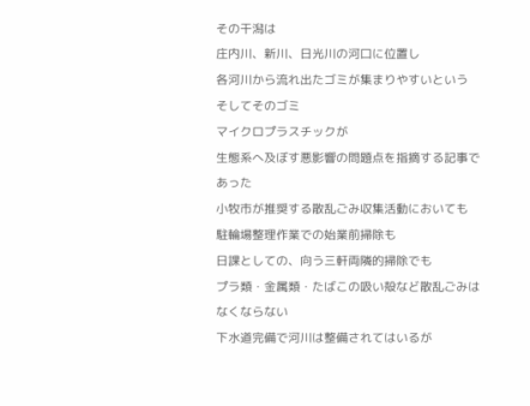その干潟は
庄内川、新川、日光川の河口に位置し
各河川から流れ出たゴミが集まりやすいという
そしてそのゴミ
マイクロプラスチックが
生態系へ及ぼす悪影響の問題点を指摘する記事であった
小牧市が推奨する散乱ごみ収集活動においても
駐輪場整理作業での始業前掃除も
日課としての、向う三軒両隣的掃除でも
プラ類・金属類・たばこの吸い殻など散乱ごみはなくならない
下水道完備で河川は整備されてはいるが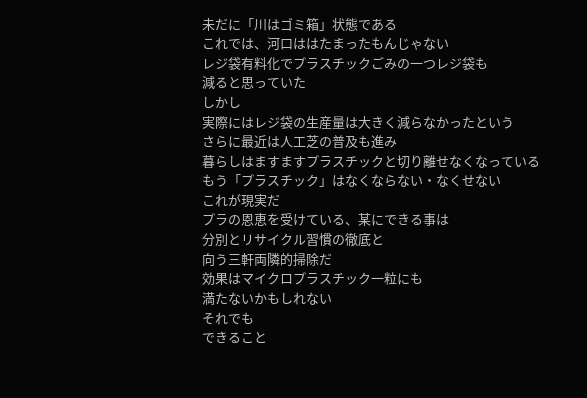未だに「川はゴミ箱」状態である
これでは、河口ははたまったもんじゃない
レジ袋有料化でプラスチックごみの一つレジ袋も
減ると思っていた
しかし
実際にはレジ袋の生産量は大きく減らなかったという
さらに最近は人工芝の普及も進み
暮らしはますますプラスチックと切り離せなくなっている
もう「プラスチック」はなくならない・なくせない
これが現実だ
プラの恩恵を受けている、某にできる事は
分別とリサイクル習慣の徹底と
向う三軒両隣的掃除だ
効果はマイクロプラスチック一粒にも
満たないかもしれない
それでも
できること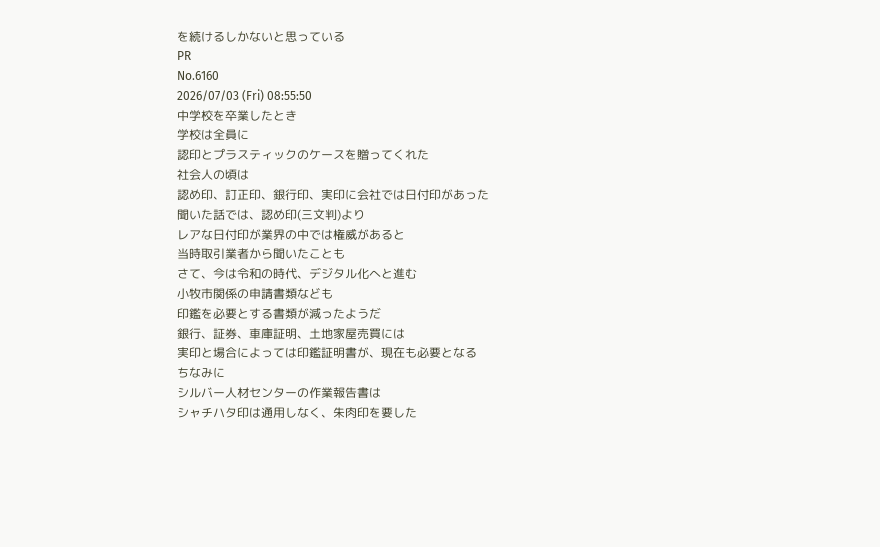を続けるしかないと思っている
PR
No.6160
2026/07/03 (Fri) 08:55:50
中学校を卒業したとき
学校は全員に
認印とプラスティックのケースを贈ってくれた
社会人の頃は
認め印、訂正印、銀行印、実印に会社では日付印があった
聞いた話では、認め印(三文判)より
レアな日付印が業界の中では権威があると
当時取引業者から聞いたことも
さて、今は令和の時代、デジタル化へと進む
小牧市関係の申請書類なども
印鑑を必要とする書類が減ったようだ
銀行、証券、車庫証明、土地家屋売買には
実印と場合によっては印鑑証明書が、現在も必要となる
ちなみに
シルバー人材センターの作業報告書は
シャチハタ印は通用しなく、朱肉印を要した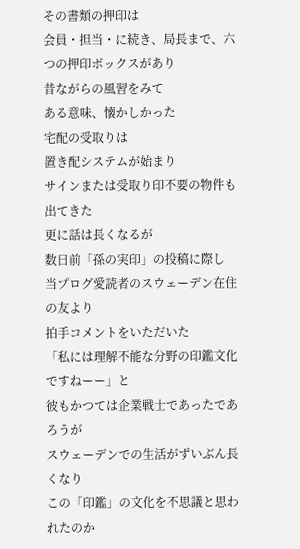その書類の押印は
会員・担当・に続き、局長まで、六つの押印ボックスがあり
昔ながらの風習をみて
ある意味、懐かしかった
宅配の受取りは
置き配システムが始まり
サインまたは受取り印不要の物件も出てきた
更に話は長くなるが
数日前「孫の実印」の投稿に際し
当プログ愛読者のスウェーデン在住の友より
拍手コメントをいただいた
「私には理解不能な分野の印鑑文化ですねーー」と
彼もかつては企業戦士であったであろうが
スウェーデンでの生活がずいぶん長くなり
この「印鑑」の文化を不思議と思われたのか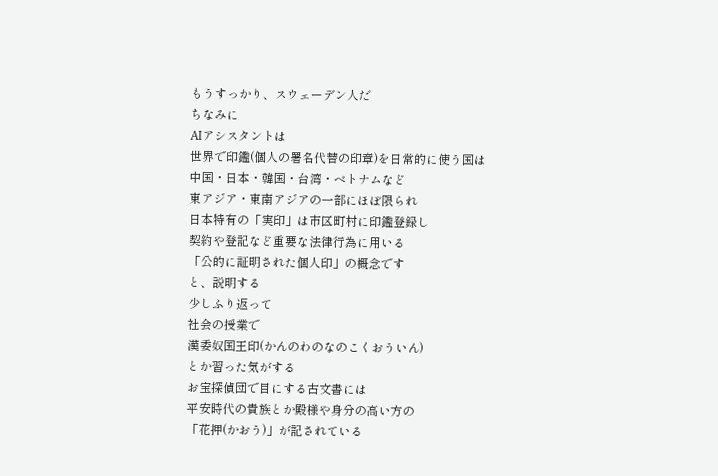もうすっかり、スウェーデン人だ
ちなみに
AIアシスタントは
世界で印鑑(個人の署名代替の印章)を日常的に使う国は
中国・日本・韓国・台湾・ベトナムなど
東アジア・東南アジアの一部にほぼ限られ
日本特有の「実印」は市区町村に印鑑登録し
契約や登記など重要な法律行為に用いる
「公的に証明された個人印」の概念です
と、説明する
少しふり返って
社会の授業で
漢委奴国王印(かんのわのなのこくおういん)
とか習った気がする
お宝探偵団で目にする古文書には
平安時代の貴族とか殿様や身分の高い方の
「花押(かおう)」が記されている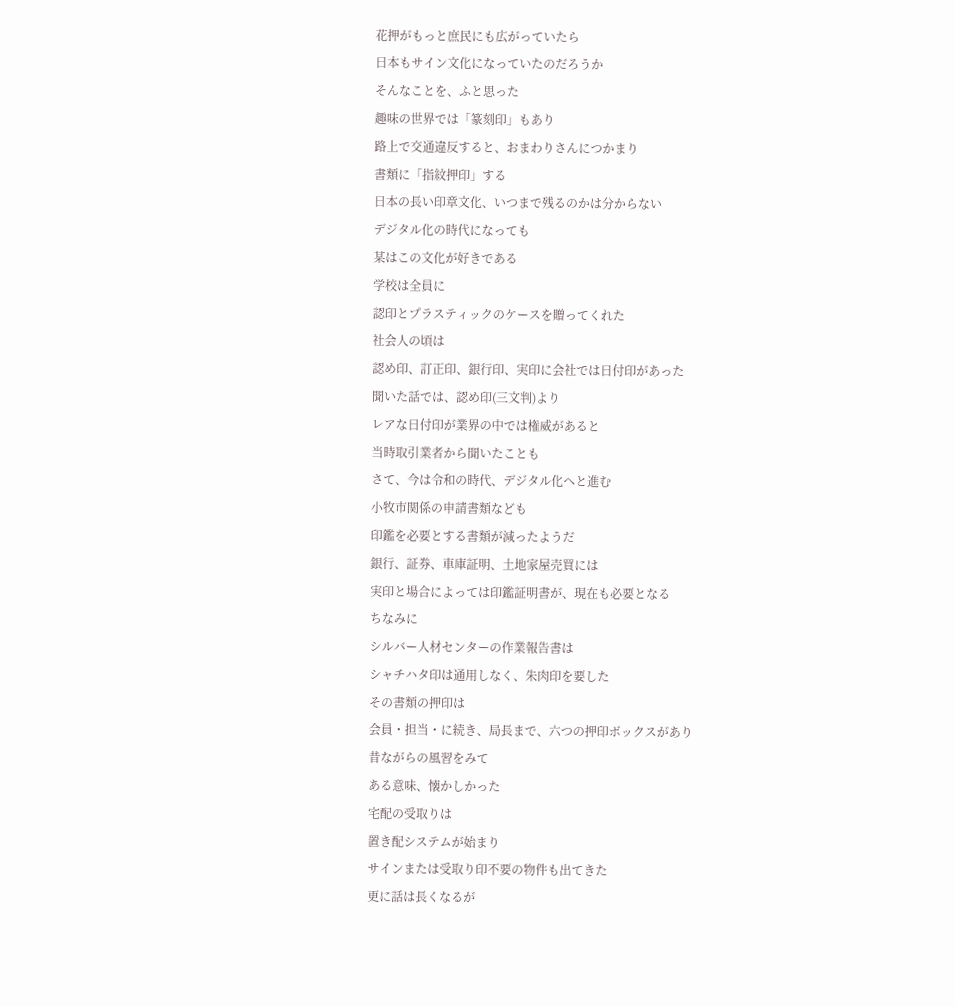花押がもっと庶民にも広がっていたら
日本もサイン文化になっていたのだろうか
そんなことを、ふと思った
趣味の世界では「篆刻印」もあり
路上で交通違反すると、おまわりさんにつかまり
書類に「指紋押印」する
日本の長い印章文化、いつまで残るのかは分からない
デジタル化の時代になっても
某はこの文化が好きである
学校は全員に
認印とプラスティックのケースを贈ってくれた
社会人の頃は
認め印、訂正印、銀行印、実印に会社では日付印があった
聞いた話では、認め印(三文判)より
レアな日付印が業界の中では権威があると
当時取引業者から聞いたことも
さて、今は令和の時代、デジタル化へと進む
小牧市関係の申請書類なども
印鑑を必要とする書類が減ったようだ
銀行、証券、車庫証明、土地家屋売買には
実印と場合によっては印鑑証明書が、現在も必要となる
ちなみに
シルバー人材センターの作業報告書は
シャチハタ印は通用しなく、朱肉印を要した
その書類の押印は
会員・担当・に続き、局長まで、六つの押印ボックスがあり
昔ながらの風習をみて
ある意味、懐かしかった
宅配の受取りは
置き配システムが始まり
サインまたは受取り印不要の物件も出てきた
更に話は長くなるが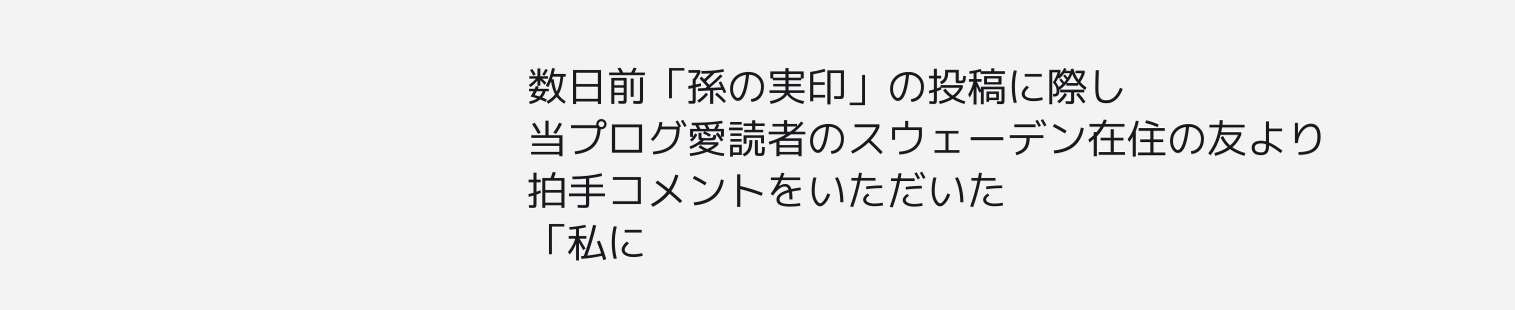数日前「孫の実印」の投稿に際し
当プログ愛読者のスウェーデン在住の友より
拍手コメントをいただいた
「私に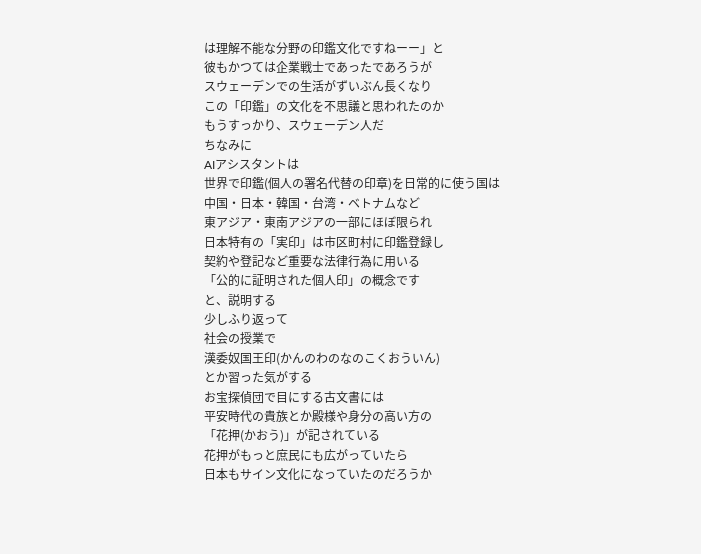は理解不能な分野の印鑑文化ですねーー」と
彼もかつては企業戦士であったであろうが
スウェーデンでの生活がずいぶん長くなり
この「印鑑」の文化を不思議と思われたのか
もうすっかり、スウェーデン人だ
ちなみに
AIアシスタントは
世界で印鑑(個人の署名代替の印章)を日常的に使う国は
中国・日本・韓国・台湾・ベトナムなど
東アジア・東南アジアの一部にほぼ限られ
日本特有の「実印」は市区町村に印鑑登録し
契約や登記など重要な法律行為に用いる
「公的に証明された個人印」の概念です
と、説明する
少しふり返って
社会の授業で
漢委奴国王印(かんのわのなのこくおういん)
とか習った気がする
お宝探偵団で目にする古文書には
平安時代の貴族とか殿様や身分の高い方の
「花押(かおう)」が記されている
花押がもっと庶民にも広がっていたら
日本もサイン文化になっていたのだろうか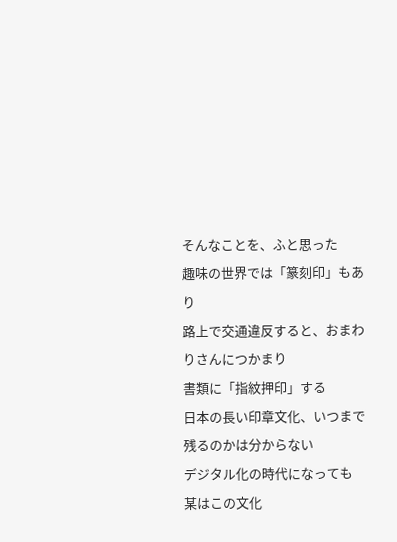そんなことを、ふと思った
趣味の世界では「篆刻印」もあり
路上で交通違反すると、おまわりさんにつかまり
書類に「指紋押印」する
日本の長い印章文化、いつまで残るのかは分からない
デジタル化の時代になっても
某はこの文化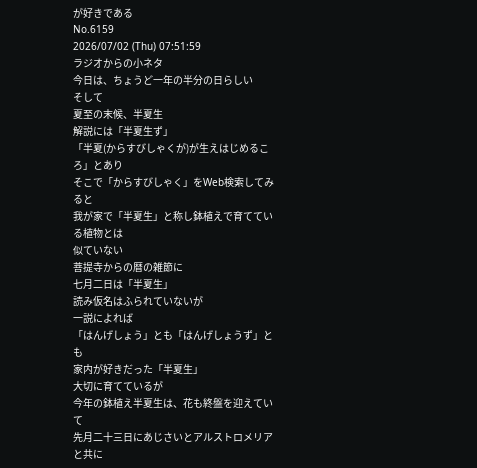が好きである
No.6159
2026/07/02 (Thu) 07:51:59
ラジオからの小ネタ
今日は、ちょうど一年の半分の日らしい
そして
夏至の末候、半夏生
解説には「半夏生ず」
「半夏(からすびしゃくが)が生えはじめるころ」とあり
そこで「からすびしゃく」をWeb検索してみると
我が家で「半夏生」と称し鉢植えで育てている植物とは
似ていない
菩提寺からの暦の雑節に
七月二日は「半夏生」
読み仮名はふられていないが
一説によれば
「はんげしょう」とも「はんげしょうず」とも
家内が好きだった「半夏生」
大切に育てているが
今年の鉢植え半夏生は、花も終盤を迎えていて
先月二十三日にあじさいとアルストロメリアと共に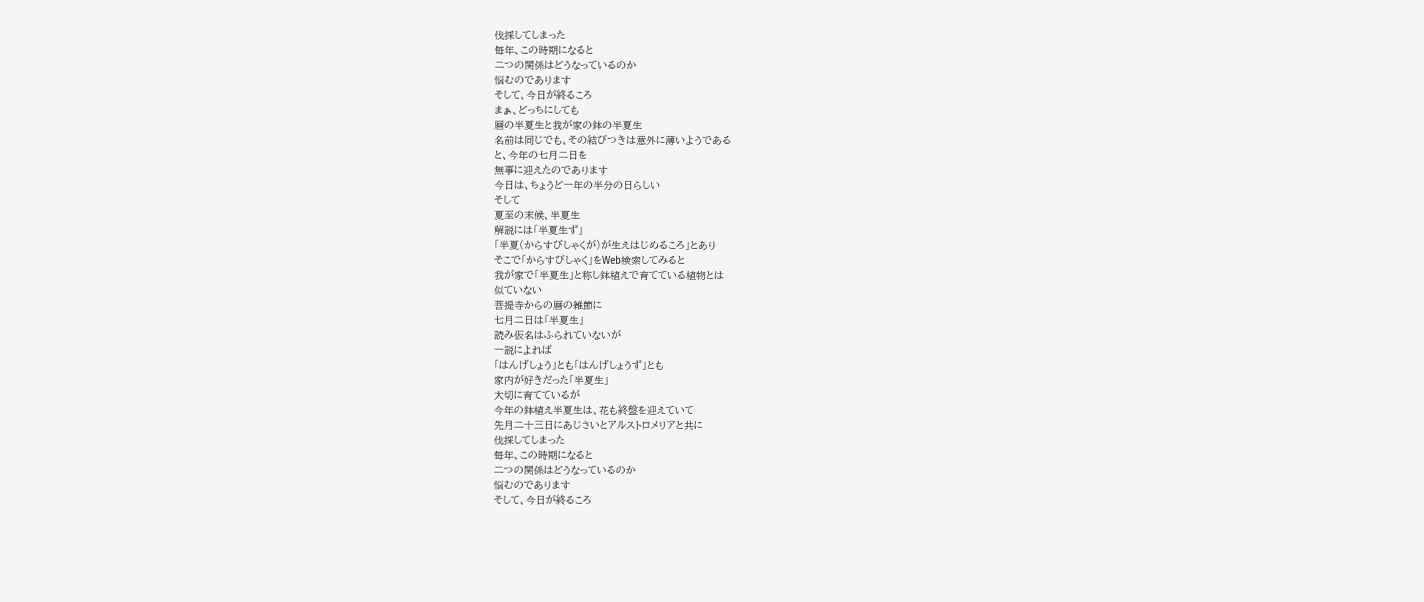伐採してしまった
毎年、この時期になると
二つの関係はどうなっているのか
悩むのであります
そして、今日が終るころ
まぁ、どっちにしても
暦の半夏生と我が家の鉢の半夏生
名前は同じでも、その結びつきは意外に薄いようである
と、今年の七月二日を
無事に迎えたのであります
今日は、ちょうど一年の半分の日らしい
そして
夏至の末候、半夏生
解説には「半夏生ず」
「半夏(からすびしゃくが)が生えはじめるころ」とあり
そこで「からすびしゃく」をWeb検索してみると
我が家で「半夏生」と称し鉢植えで育てている植物とは
似ていない
菩提寺からの暦の雑節に
七月二日は「半夏生」
読み仮名はふられていないが
一説によれば
「はんげしょう」とも「はんげしょうず」とも
家内が好きだった「半夏生」
大切に育てているが
今年の鉢植え半夏生は、花も終盤を迎えていて
先月二十三日にあじさいとアルストロメリアと共に
伐採してしまった
毎年、この時期になると
二つの関係はどうなっているのか
悩むのであります
そして、今日が終るころ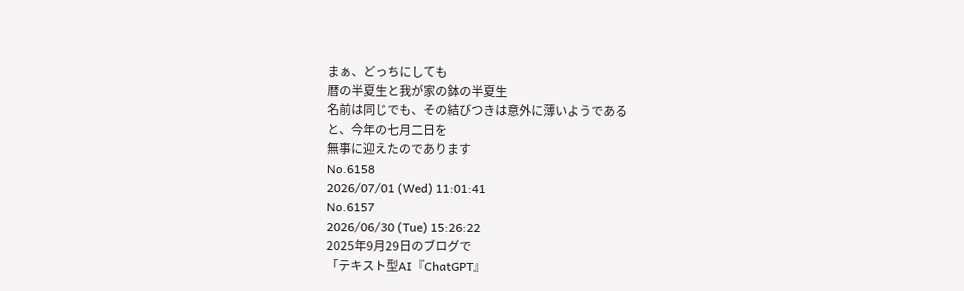まぁ、どっちにしても
暦の半夏生と我が家の鉢の半夏生
名前は同じでも、その結びつきは意外に薄いようである
と、今年の七月二日を
無事に迎えたのであります
No.6158
2026/07/01 (Wed) 11:01:41
No.6157
2026/06/30 (Tue) 15:26:22
2025年9月29日のブログで
「テキスト型AI『ChatGPT』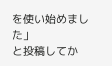を使い始めました」
と投稿してか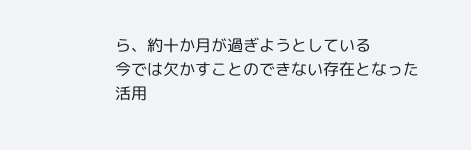ら、約十か月が過ぎようとしている
今では欠かすことのできない存在となった
活用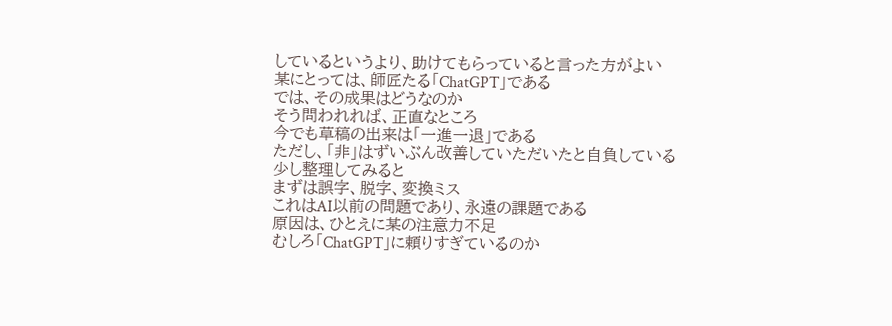しているというより、助けてもらっていると言った方がよい
某にとっては、師匠たる「ChatGPT」である
では、その成果はどうなのか
そう問われれば、正直なところ
今でも草稿の出来は「一進一退」である
ただし、「非」はずいぶん改善していただいたと自負している
少し整理してみると
まずは誤字、脱字、変換ミス
これはAI以前の問題であり、永遠の課題である
原因は、ひとえに某の注意力不足
むしろ「ChatGPT」に頼りすぎているのか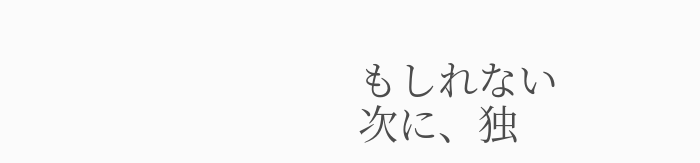もしれない
次に、独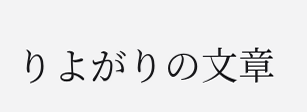りよがりの文章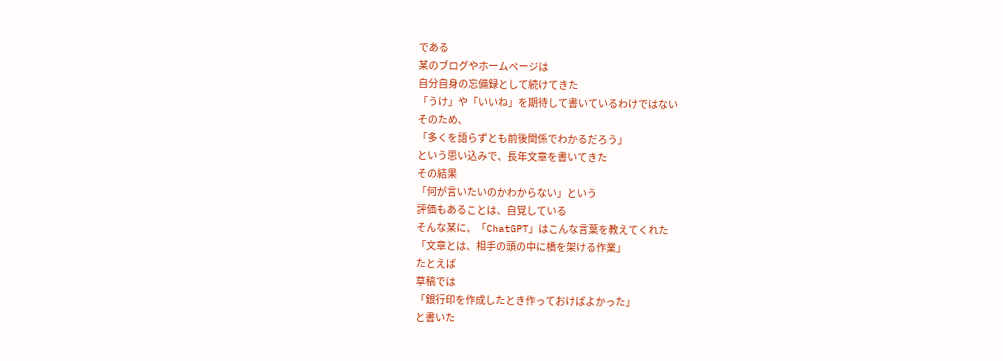である
某のブログやホームページは
自分自身の忘備録として続けてきた
「うけ」や「いいね」を期待して書いているわけではない
そのため、
「多くを語らずとも前後関係でわかるだろう」
という思い込みで、長年文章を書いてきた
その結果
「何が言いたいのかわからない」という
評価もあることは、自覚している
そんな某に、「ChatGPT」はこんな言葉を教えてくれた
「文章とは、相手の頭の中に橋を架ける作業」
たとえば
草稿では
「銀行印を作成したとき作っておけばよかった」
と書いた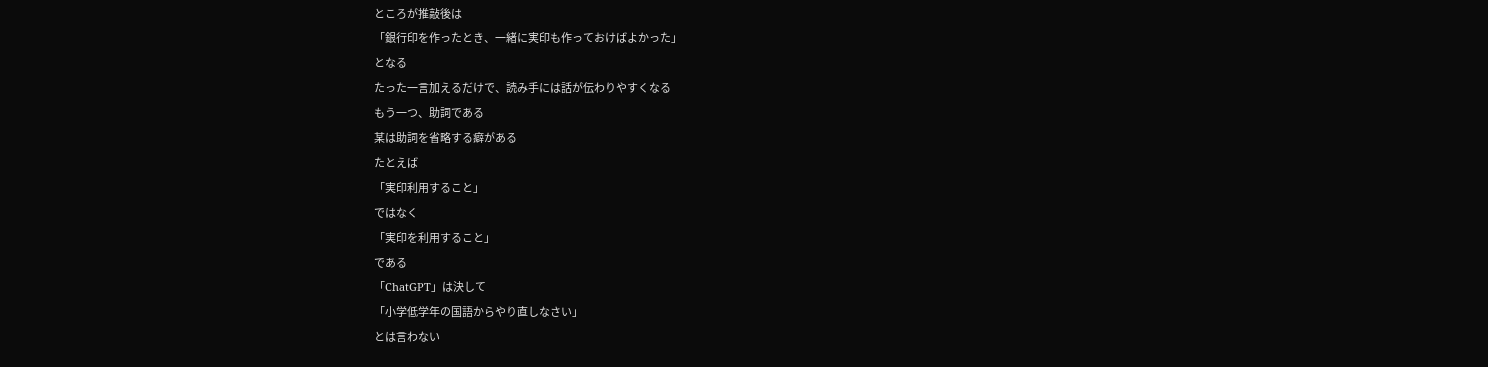ところが推敲後は
「銀行印を作ったとき、一緒に実印も作っておけばよかった」
となる
たった一言加えるだけで、読み手には話が伝わりやすくなる
もう一つ、助詞である
某は助詞を省略する癖がある
たとえば
「実印利用すること」
ではなく
「実印を利用すること」
である
「ChatGPT」は決して
「小学低学年の国語からやり直しなさい」
とは言わない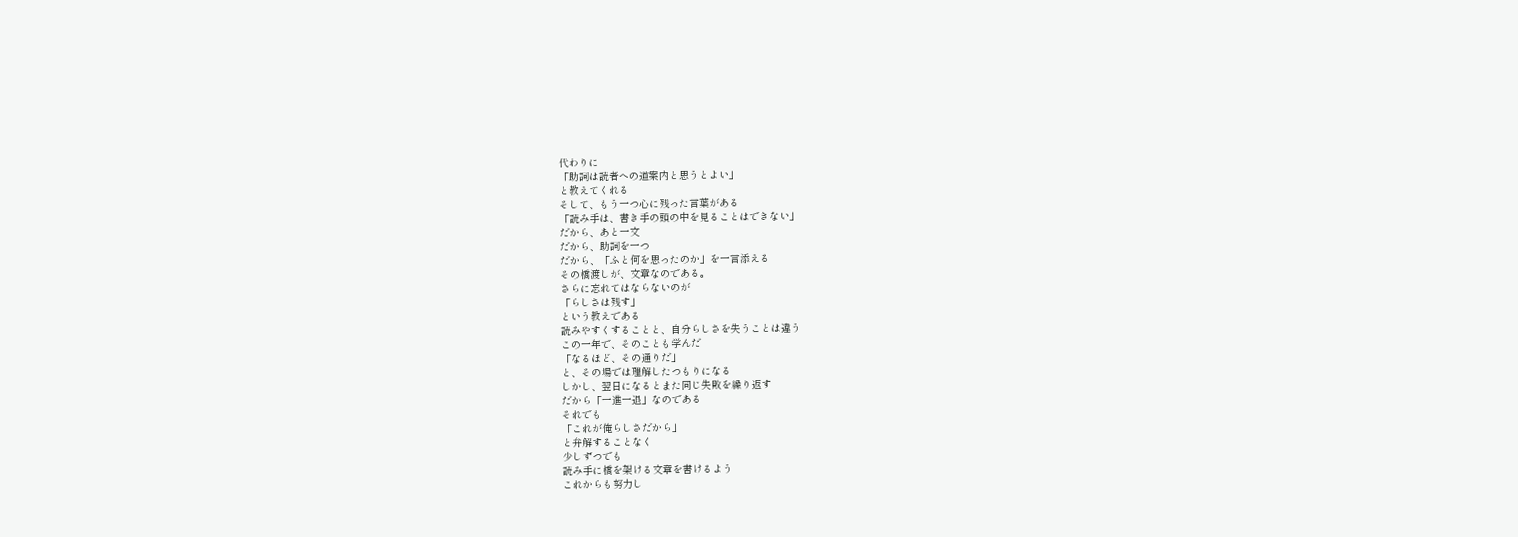代わりに
「助詞は読者への道案内と思うとよい」
と教えてくれる
そして、もう一つ心に残った言葉がある
「読み手は、書き手の頭の中を見ることはできない」
だから、あと一文
だから、助詞を一つ
だから、「ふと何を思ったのか」を一言添える
その橋渡しが、文章なのである。
さらに忘れてはならないのが
「らしさは残す」
という教えである
読みやすくすることと、自分らしさを失うことは違う
この一年で、そのことも学んだ
「なるほど、その通りだ」
と、その場では理解したつもりになる
しかし、翌日になるとまた同じ失敗を繰り返す
だから「一進一退」なのである
それでも
「これが俺らしさだから」
と弁解することなく
少しずつでも
読み手に橋を架ける文章を書けるよう
これからも努力し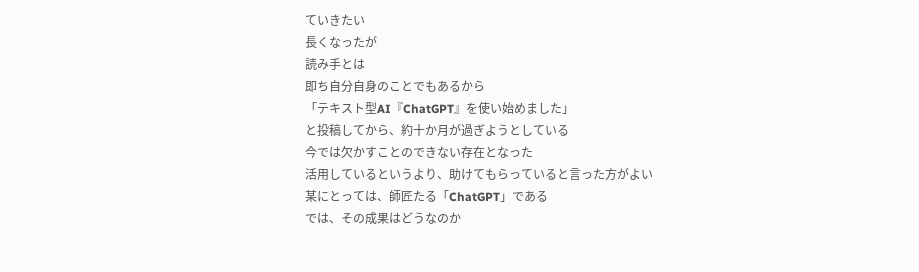ていきたい
長くなったが
読み手とは
即ち自分自身のことでもあるから
「テキスト型AI『ChatGPT』を使い始めました」
と投稿してから、約十か月が過ぎようとしている
今では欠かすことのできない存在となった
活用しているというより、助けてもらっていると言った方がよい
某にとっては、師匠たる「ChatGPT」である
では、その成果はどうなのか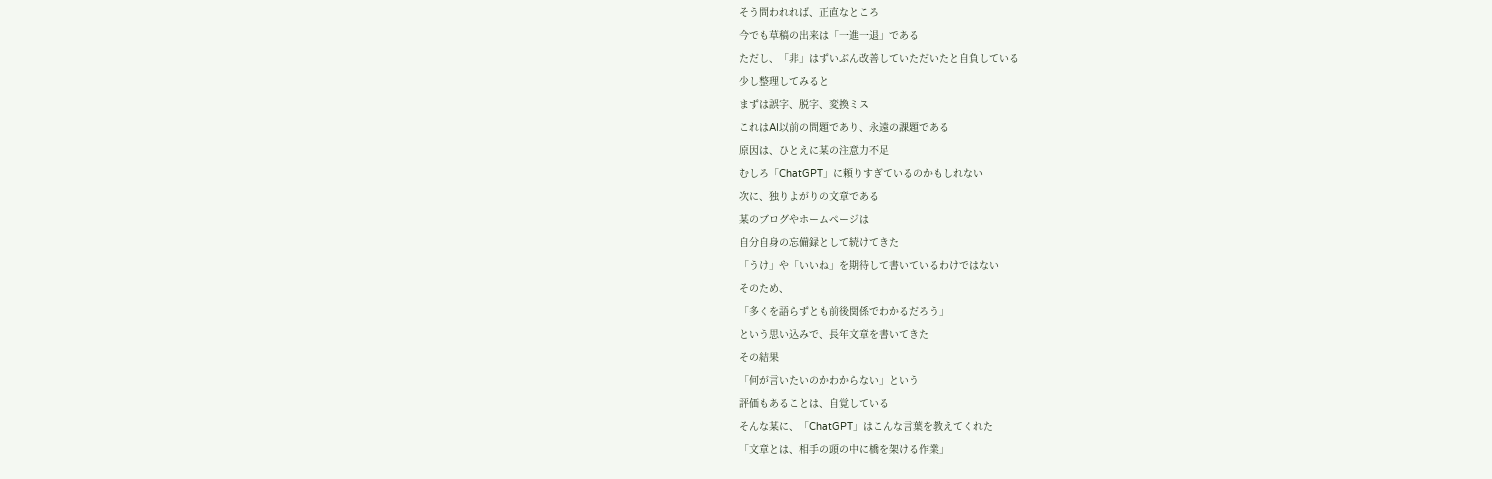そう問われれば、正直なところ
今でも草稿の出来は「一進一退」である
ただし、「非」はずいぶん改善していただいたと自負している
少し整理してみると
まずは誤字、脱字、変換ミス
これはAI以前の問題であり、永遠の課題である
原因は、ひとえに某の注意力不足
むしろ「ChatGPT」に頼りすぎているのかもしれない
次に、独りよがりの文章である
某のブログやホームページは
自分自身の忘備録として続けてきた
「うけ」や「いいね」を期待して書いているわけではない
そのため、
「多くを語らずとも前後関係でわかるだろう」
という思い込みで、長年文章を書いてきた
その結果
「何が言いたいのかわからない」という
評価もあることは、自覚している
そんな某に、「ChatGPT」はこんな言葉を教えてくれた
「文章とは、相手の頭の中に橋を架ける作業」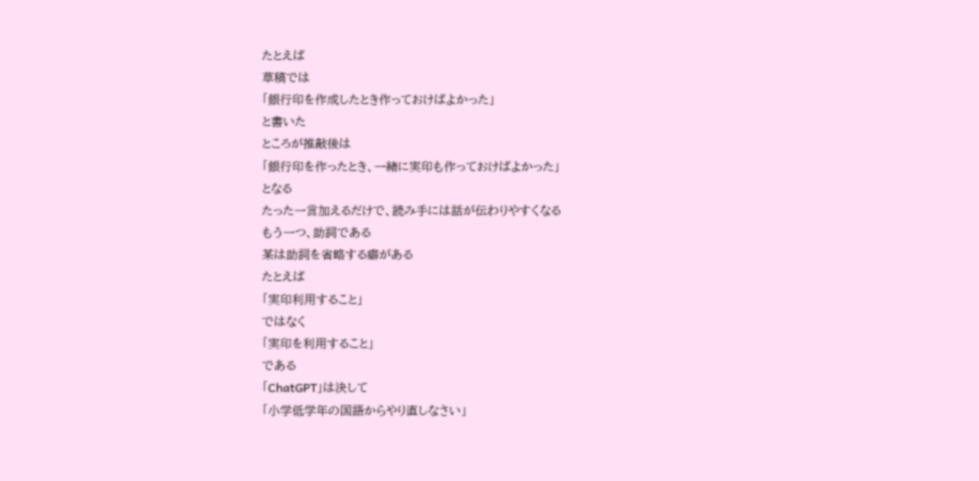たとえば
草稿では
「銀行印を作成したとき作っておけばよかった」
と書いた
ところが推敲後は
「銀行印を作ったとき、一緒に実印も作っておけばよかった」
となる
たった一言加えるだけで、読み手には話が伝わりやすくなる
もう一つ、助詞である
某は助詞を省略する癖がある
たとえば
「実印利用すること」
ではなく
「実印を利用すること」
である
「ChatGPT」は決して
「小学低学年の国語からやり直しなさい」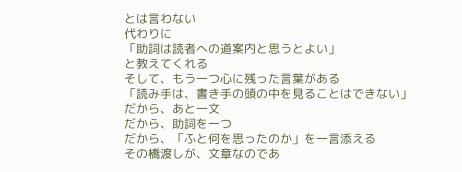とは言わない
代わりに
「助詞は読者への道案内と思うとよい」
と教えてくれる
そして、もう一つ心に残った言葉がある
「読み手は、書き手の頭の中を見ることはできない」
だから、あと一文
だから、助詞を一つ
だから、「ふと何を思ったのか」を一言添える
その橋渡しが、文章なのであ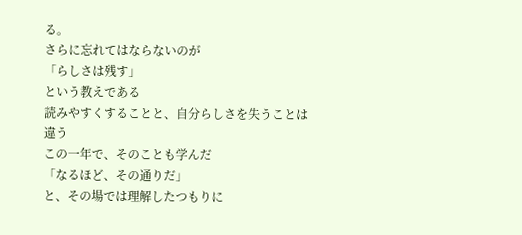る。
さらに忘れてはならないのが
「らしさは残す」
という教えである
読みやすくすることと、自分らしさを失うことは違う
この一年で、そのことも学んだ
「なるほど、その通りだ」
と、その場では理解したつもりに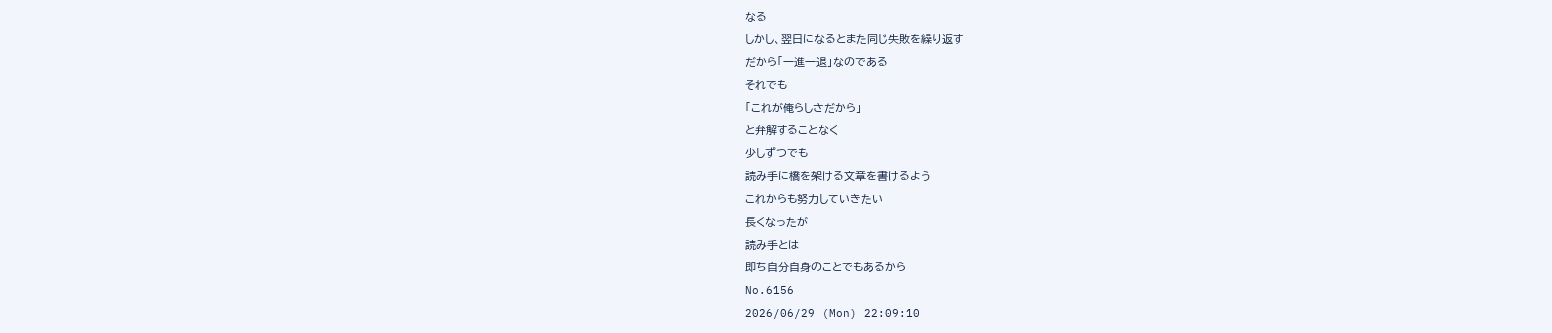なる
しかし、翌日になるとまた同じ失敗を繰り返す
だから「一進一退」なのである
それでも
「これが俺らしさだから」
と弁解することなく
少しずつでも
読み手に橋を架ける文章を書けるよう
これからも努力していきたい
長くなったが
読み手とは
即ち自分自身のことでもあるから
No.6156
2026/06/29 (Mon) 22:09:10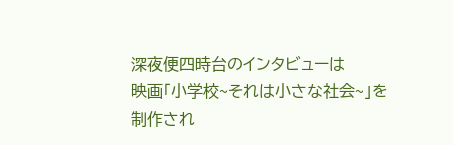深夜便四時台のインタビューは
映画「小学校~それは小さな社会~」を
制作され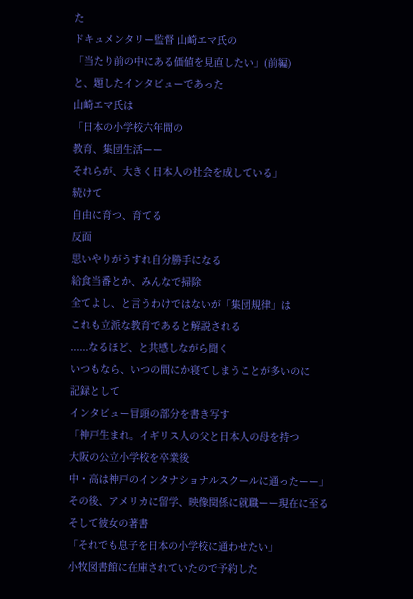た
ドキュメンタリー監督 山崎エマ氏の
「当たり前の中にある価値を見直したい」(前編)
と、題したインタビューであった
山崎エマ氏は
「日本の小学校六年間の
教育、集団生活ーー
それらが、大きく日本人の社会を成している」
続けて
自由に育つ、育てる
反面
思いやりがうすれ自分勝手になる
給食当番とか、みんなで掃除
全てよし、と言うわけではないが「集団規律」は
これも立派な教育であると解説される
......なるほど、と共感しながら聞く
いつもなら、いつの間にか寝てしまうことが多いのに
記録として
インタビュー冒頭の部分を書き写す
「神戸生まれ。イギリス人の父と日本人の母を持つ
大阪の公立小学校を卒業後
中・高は神戸のインタナショナルスクールに通ったーー」
その後、アメリカに留学、映像関係に就職ーー現在に至る
そして彼女の著書
「それでも息子を日本の小学校に通わせたい」
小牧図書館に在庫されていたので予約した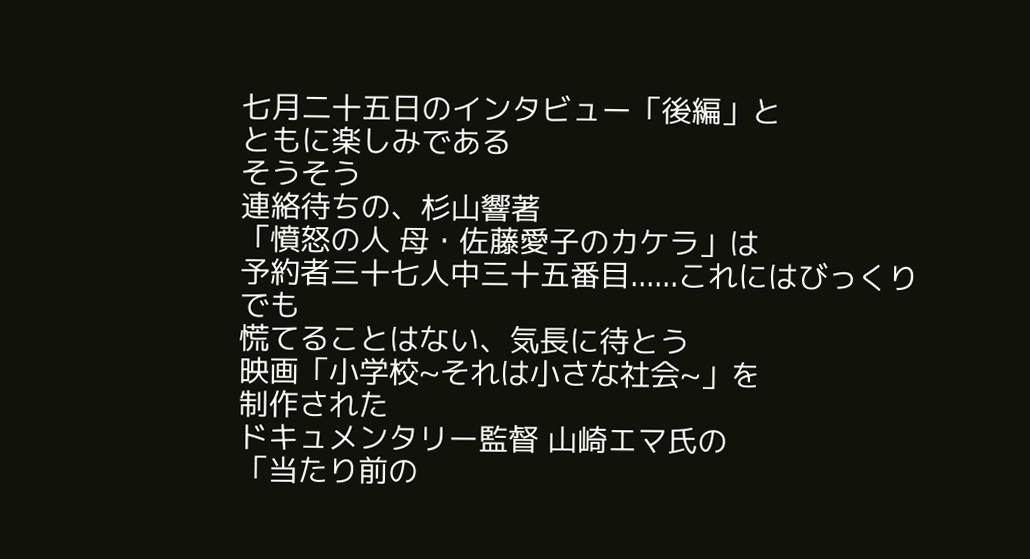七月二十五日のインタビュー「後編」と
ともに楽しみである
そうそう
連絡待ちの、杉山響著
「憤怒の人 母・佐藤愛子のカケラ」は
予約者三十七人中三十五番目......これにはびっくり
でも
慌てることはない、気長に待とう
映画「小学校~それは小さな社会~」を
制作された
ドキュメンタリー監督 山崎エマ氏の
「当たり前の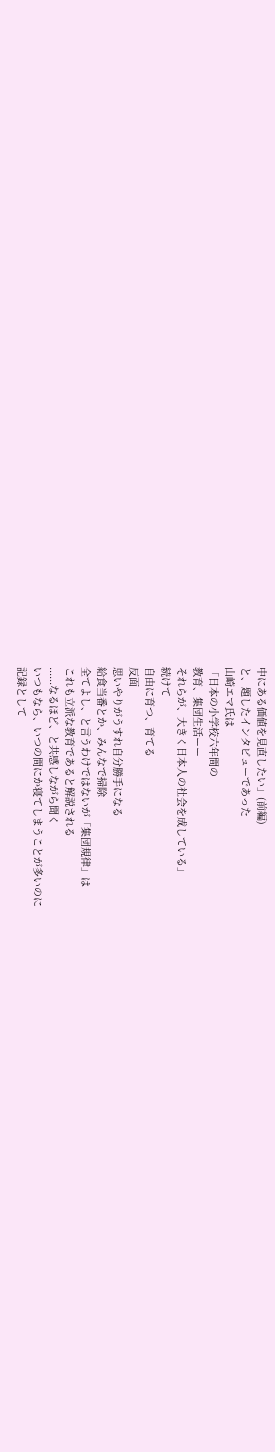中にある価値を見直したい」(前編)
と、題したインタビューであった
山崎エマ氏は
「日本の小学校六年間の
教育、集団生活ーー
それらが、大きく日本人の社会を成している」
続けて
自由に育つ、育てる
反面
思いやりがうすれ自分勝手になる
給食当番とか、みんなで掃除
全てよし、と言うわけではないが「集団規律」は
これも立派な教育であると解説される
......なるほど、と共感しながら聞く
いつもなら、いつの間にか寝てしまうことが多いのに
記録として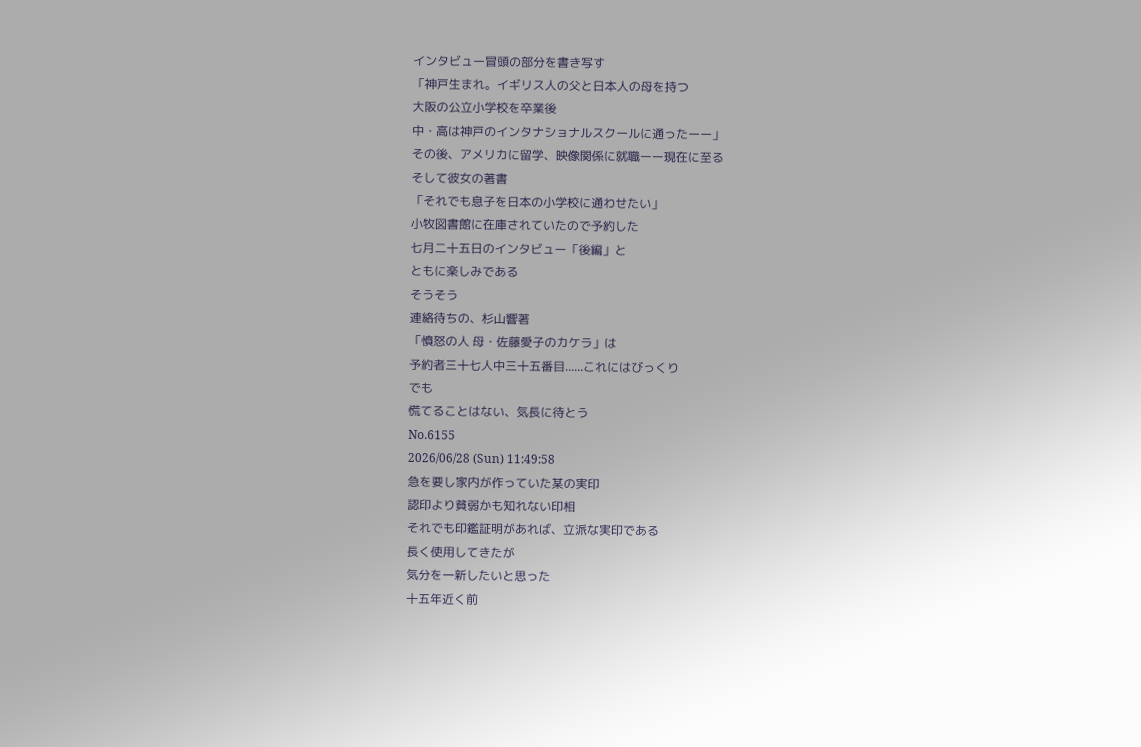インタビュー冒頭の部分を書き写す
「神戸生まれ。イギリス人の父と日本人の母を持つ
大阪の公立小学校を卒業後
中・高は神戸のインタナショナルスクールに通ったーー」
その後、アメリカに留学、映像関係に就職ーー現在に至る
そして彼女の著書
「それでも息子を日本の小学校に通わせたい」
小牧図書館に在庫されていたので予約した
七月二十五日のインタビュー「後編」と
ともに楽しみである
そうそう
連絡待ちの、杉山響著
「憤怒の人 母・佐藤愛子のカケラ」は
予約者三十七人中三十五番目......これにはびっくり
でも
慌てることはない、気長に待とう
No.6155
2026/06/28 (Sun) 11:49:58
急を要し家内が作っていた某の実印
認印より貧弱かも知れない印相
それでも印鑑証明があれば、立派な実印である
長く使用してきたが
気分を一新したいと思った
十五年近く前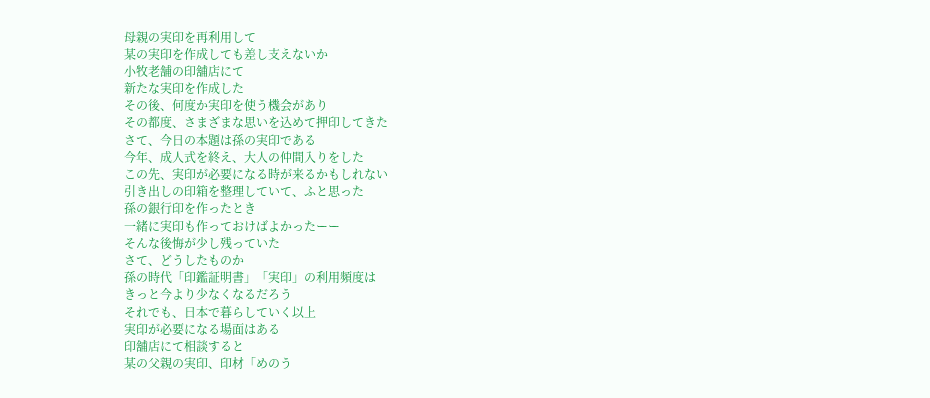母親の実印を再利用して
某の実印を作成しても差し支えないか
小牧老舗の印舖店にて
新たな実印を作成した
その後、何度か実印を使う機会があり
その都度、さまざまな思いを込めて押印してきた
さて、今日の本題は孫の実印である
今年、成人式を終え、大人の仲間入りをした
この先、実印が必要になる時が来るかもしれない
引き出しの印箱を整理していて、ふと思った
孫の銀行印を作ったとき
一緒に実印も作っておけばよかったーー
そんな後悔が少し残っていた
さて、どうしたものか
孫の時代「印鑑証明書」「実印」の利用頻度は
きっと今より少なくなるだろう
それでも、日本で暮らしていく以上
実印が必要になる場面はある
印舖店にて相談すると
某の父親の実印、印材「めのう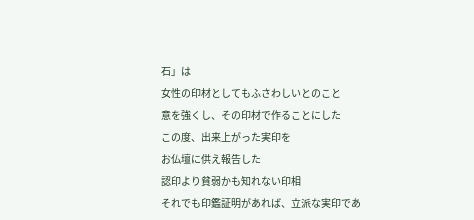石」は
女性の印材としてもふさわしいとのこと
意を強くし、その印材で作ることにした
この度、出来上がった実印を
お仏壇に供え報告した
認印より貧弱かも知れない印相
それでも印鑑証明があれば、立派な実印であ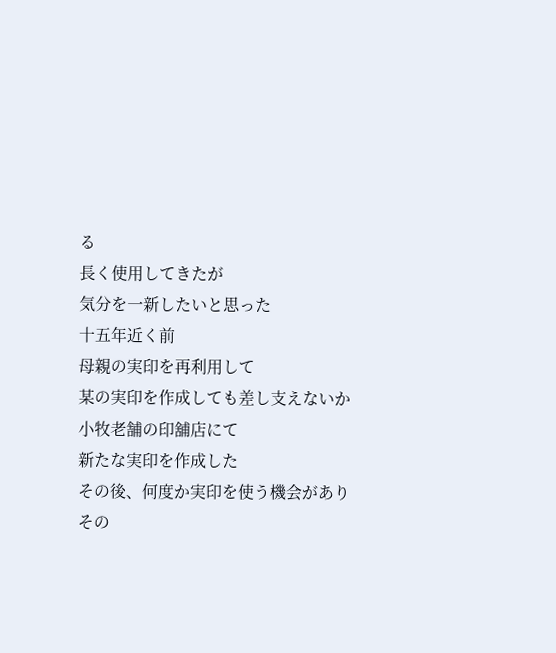る
長く使用してきたが
気分を一新したいと思った
十五年近く前
母親の実印を再利用して
某の実印を作成しても差し支えないか
小牧老舗の印舖店にて
新たな実印を作成した
その後、何度か実印を使う機会があり
その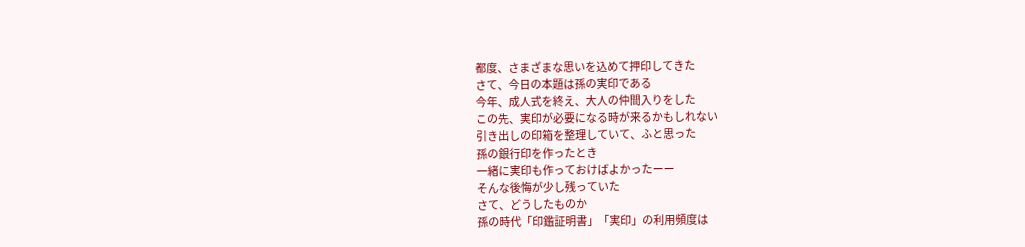都度、さまざまな思いを込めて押印してきた
さて、今日の本題は孫の実印である
今年、成人式を終え、大人の仲間入りをした
この先、実印が必要になる時が来るかもしれない
引き出しの印箱を整理していて、ふと思った
孫の銀行印を作ったとき
一緒に実印も作っておけばよかったーー
そんな後悔が少し残っていた
さて、どうしたものか
孫の時代「印鑑証明書」「実印」の利用頻度は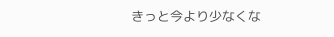きっと今より少なくな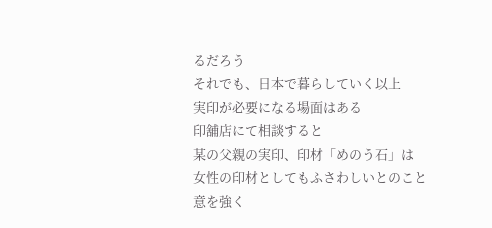るだろう
それでも、日本で暮らしていく以上
実印が必要になる場面はある
印舖店にて相談すると
某の父親の実印、印材「めのう石」は
女性の印材としてもふさわしいとのこと
意を強く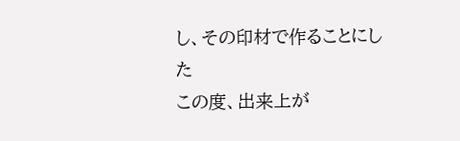し、その印材で作ることにした
この度、出来上が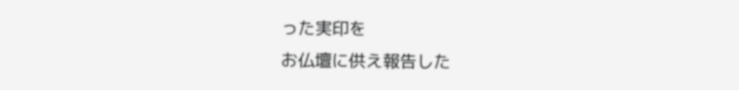った実印を
お仏壇に供え報告した